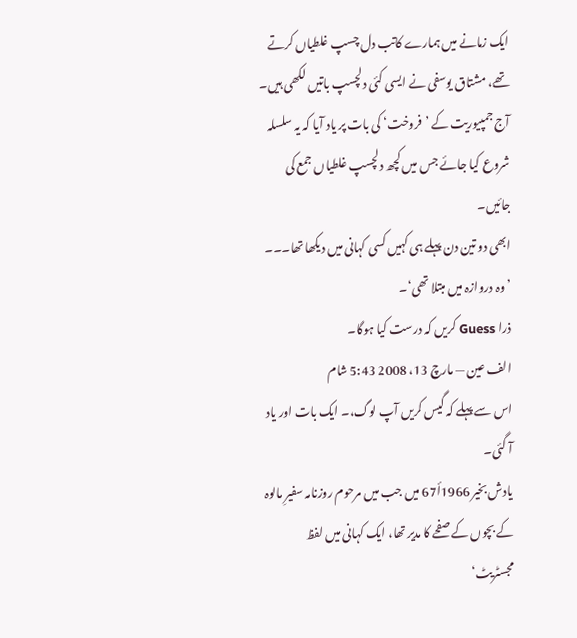ایک زمانے میں ہمارے کاتب دل چسپ غلطیاں کرتے تھے، مشتاق یوسفی نے ایسی کئی دلچسپ باتیں لکھی ہیں۔ آج جمپیوریت کے ’فروخت‘ کی بات پر یاد آیا کہ یہ سلسلہ شروع کیا جائے جس میں کچھ دلچسپ غلطیاں جمع کی جائیں۔
ابھی دو تین دن پہلے ہی کہیں کسی کہانی میں دیکھا تھا۔۔۔ ’وہ دروازہ میں مبتلا تھی‘۔
ذرا Guess کریں کہ درست کیا ہوگا۔
الف عین — مارچ 13، 2008 5:43 شام
اس سے پہلے کہ گیس کریں آپ لوگ،۔ ایک بات اور یاد آ گئی۔
یادش بخیر 1966أ67 میں جب میں مرحوم روزنامہ سفیرِ مالوہ کے بچوں کے صفحے کا مدیر تھا، ایک کہانی میں لفظ مجسٹریٹ‘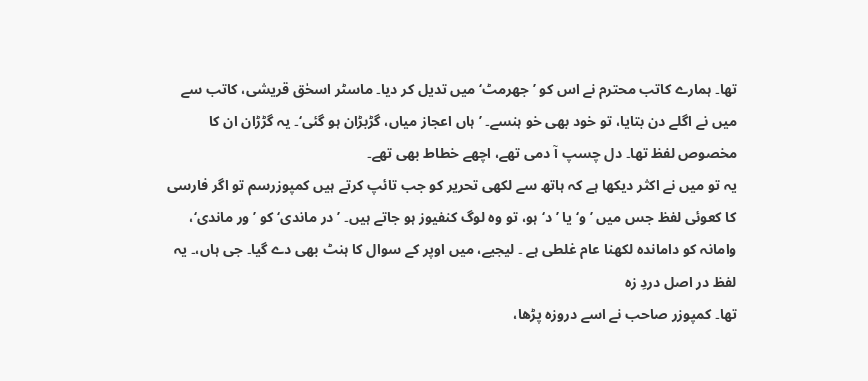تھا۔ ہمارے کاتب محترم نے اس کو ’جھرمٹ‘ میں تدیل کر دیا۔ ماسٹر اسحٰق قریشی، کاتب سے میں نے اگلے دن بتایا، تو خود بھی خو ہنسے۔ ’ہاں اعجاز میاں، گڑبڑان ہو گئی‘۔ یہ گڑڑان ان کا مخصوص لفظ تھا۔ دل چسپ آ دمی تھے، اچھے خطاط بھی تھے۔
یہ تو میں نے اکثر دیکھا ہے کہ ہاتھ سے لکھی تحریر کو جب تائپ کرتے ہیں کمپوزرسم تو اگر فارسی کا کعوئی لفظ جس میں ’و‘ یا ’د‘ ہو، تو وہ لوگ کنفیوز ہو جاتے ہیں۔ ’در ماندی‘ کو ’ور ماندی‘، وامانہ کو داماندہ لکھنا عام غلطی ہے ۔ لیجیے، میں اوپر کے سوال کا ہنٹ بھی دے گیا۔ جی ہاں،۔ یہ لفظ در اصل دردِ زہ
تھا۔ کمپوزر صاحب نے اسے دروزہ پڑھا،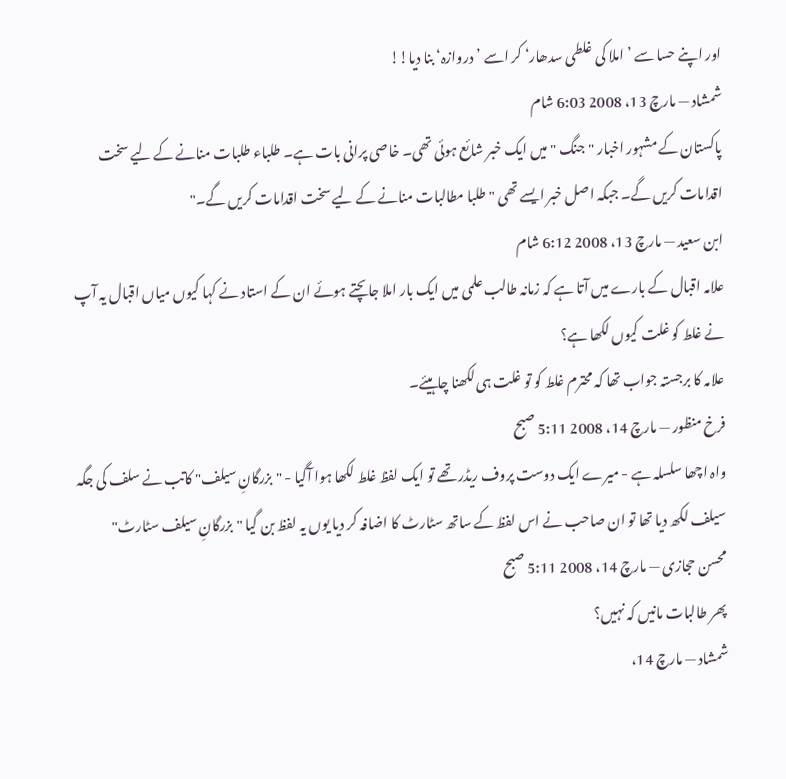اور اپنے حسا سے ’املا کی غلطی سدھار‘ کر اسے ’دروازہ‘ بنا دیا!!
شمشاد — مارچ 13، 2008 6:03 شام
پاکستان کے مشہور اخبار " جنگ " میں ایک خبر شائع ہوئی تھی۔ خاصی پرانی بات ہے۔ طلباء طلبات منانے کے لیے سخت اقدامات کریں گے۔ جبکہ اصل خبر ایسے تھی " طلبا مطالبات منانے کے لیے سخت اقدامات کریں گے۔"
ابن سعید — مارچ 13، 2008 6:12 شام
علامہ اقبال کے بارے میں آتا ہے کہ زمانہ طالب علمی میں ایک بار املا جاںچتے ہوئے ان کے استاد نے کہا کیوں میاں اقبال یہ آپ نے غلط کو غلت کیوں لکھا ہے؟
علامہ کا برجستہ جواب تھا کہ محترم غلط کو تو غلت ہی لکھنا چاہیئے۔
فرخ منظور — مارچ 14، 2008 5:11 صبح
واہ اچھا سلسلہ ہے - میرے ایک دوست پروف ریڈر تھے تو ایک لفظ غلط لکھا ہوا آگیا - "بزرگانِ سیلف" کاتب نے سلف کی جگہ سیلف لکھ دیا تھا تو ان صاحب نے اس لفظ کے ساتھ سٹارٹ کا اضافہ کر دیا یوں یہ لفظ بن گیا "بزرگانِ سیلف سٹارٹ"
محسن حجازی — مارچ 14، 2008 5:11 صبح
پھر طالبات مانیں کہ نہیں؟
شمشاد — مارچ 14،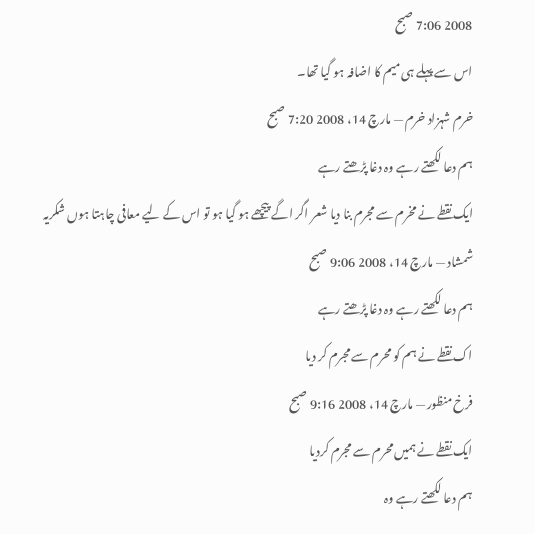2008 7:06 صبح
اس سے پہلے ہی میم کا اضافہ ہو گیا تھا۔
خرم شہزاد خرم — مارچ 14، 2008 7:20 صبح
ہم دعا لکھتے رہے وہ دغا پڑھتے رہے
ایک نقطے نے مخرم سے مجرم بنا دیا شعر اگر اگے پیچھے ہو گیا ہو تو اس کے لیے معافی چاہتا ہوں شکریہ
شمشاد — مارچ 14، 2008 9:06 صبح
ہم دعا لکھتے رہے وہ دغا پڑھتے رہے
اک نقطے نے ہم کو محرم سے مجرم کر دیا
فرخ منظور — مارچ 14، 2008 9:16 صبح
ایک نقطے نے ہمیں محرم سے مجرم کردیا
ہم دعا لکھتے رہے وہ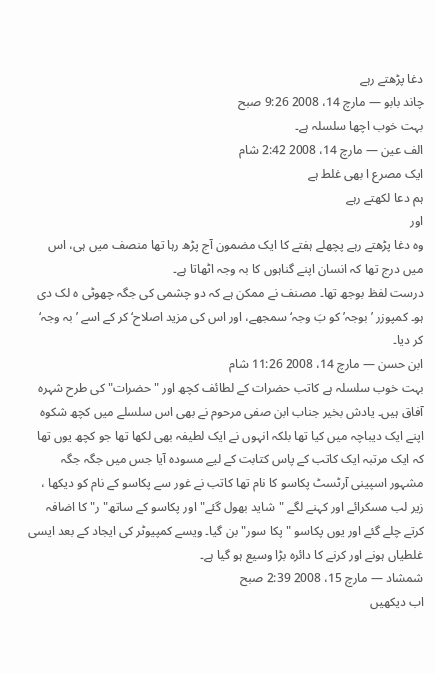دغا پڑھتے رہے
چاند بابو — مارچ 14، 2008 9:26 صبح
بہت خوب اچھا سلسلہ ہے۔
الف عین — مارچ 14، 2008 2:42 شام
ایک مصرع ا بھی غلط ہے
ہم دعا لکھتے رہے
اور
وہ دغا پڑھتے رہے پچھلے ہفتے کا ایک مضمون آج پڑھ رہا تھا منصف میں ہی، اس میں درج تھا کہ انسان اپنے گناہوں کا بہ وجہ اٹھاتا ہے۔
درست لفظ بوجھ تھا۔ مصنف نے ممکن ہے کہ دو چشمی کی جگہ چھوٹی ہ لک دی ہو۔ کمپوزر ’بوجہ’ کو بَ وجہ‘ سمجھے، اور اس کی مزید اصلاح‘ کر کے اسے ’بہ وجہ‘ کر دیا۔
ابن حسن — مارچ 14، 2008 11:26 شام
بہت خوب سلسلہ ہے کاتب حضرات کے لطائف کچھ اور "حضرات" کی طرح شہرہ آفاق ہیں۔ یادش بخیر جناب ابن صفی مرحوم نے بھی اس سلسلے میں کچھ شکوہ اپنے ایک دیباچہ میں کیا تھا بلکہ انہوں نے ایک لطیفہ بھی لکھا تھا جو کچھ یوں تھا کہ ایک مرتبہ ایک کاتب کے پاس کتابت کے لیے مسودہ آیا جس میں جگہ جگہ مشہور اسپینی آرٹسٹ پکاسو کا نام تھا کاتب نے غور سے پکاسو کے نام کو دیکھا ، زیر لب مسکرائے اور کہنے لگے "شاید بھول گئے" اور پکاسو کے ساتھ" ر" کا اضافہ کرتے چلے گئے اور یوں پکاسو "پکا سور" بن گیا۔ ویسے کمپیوٹر کی ایجاد کے بعد ایسی غلطیاں ہونے اور کرنے کا دائرہ بڑا وسیع ہو گیا ہے۔
شمشاد — مارچ 15، 2008 2:39 صبح
اب دیکھیں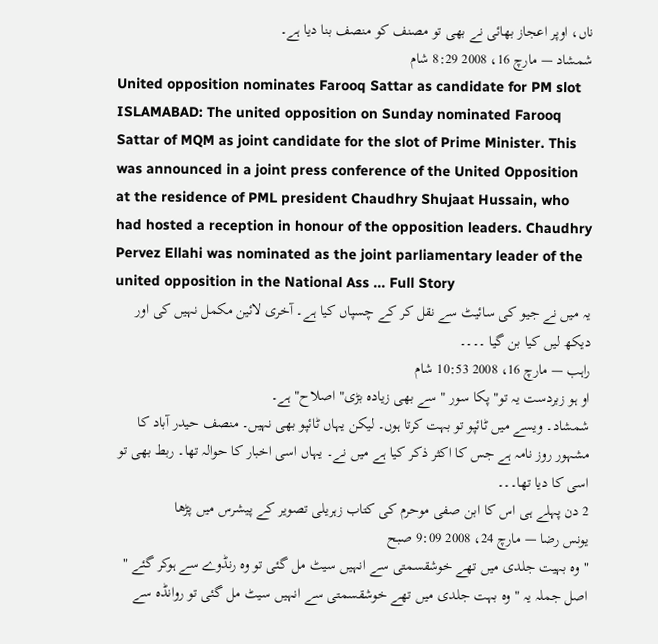ناں، اوپر اعجاز بھائی نے بھی تو مصنف کو منصف بنا دیا ہے۔
شمشاد — مارچ 16، 2008 8:29 شام
United opposition nominates Farooq Sattar as candidate for PM slot
ISLAMABAD: The united opposition on Sunday nominated Farooq Sattar of MQM as joint candidate for the slot of Prime Minister. This was announced in a joint press conference of the United Opposition at the residence of PML president Chaudhry Shujaat Hussain, who had hosted a reception in honour of the opposition leaders. Chaudhry Pervez Ellahi was nominated as the joint parliamentary leader of the united opposition in the National Ass ... Full Story
یہ میں نے جیو کی سائیٹ سے نقل کر کے چسپاں کیا ہے۔ آخری لائین مکمل نہیں کی اور دیکھ لیں کیا بن گیا ۔۔۔۔
راہب — مارچ 16، 2008 10:53 شام
او ہو زبردست یہ تو" پکا سور " سے بھی زیادہ بڑی" اصلاح" ہے۔
شمشاد۔ ویسے میں ٹائپو تو بہت کرتا ہوں۔ لیکن یہاں ٹائپو بھی نہیں۔ منصف حیدر آباد کا مشہور روز نامہ ہے جس کا اکثر ذکر کیا ہے میں نے۔ یہاں اسی اخبار کا حوالہ تھا۔ ربط بھی تو اسی کا دیا تھا۔۔۔
2 دن پہلے ہی اس کا ابن صفی موحرم کی کتاب زہریلی تصویر کے پیشرس میں پڑھا
یونس رضا — مارچ 24، 2008 9:09 صبح
"وہ بہیت جلدی میں تھے خوشقسمتی سے انہیں سیٹ مل گئی تو وہ رنڈوے سے ہوکر گئے " اصل جملہ یہ " وہ بہت جلدی میں تھے خوشقسمتی سے انہیں سیٹ مل گئی تو روانڈہ سے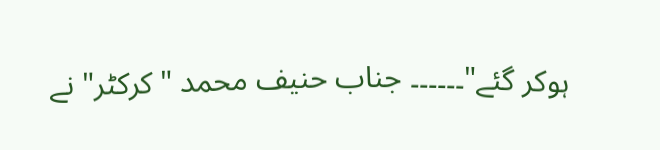ہوکر گئے"۔۔۔۔۔۔ جناب حنیف محمد "کرکٹر" نے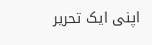اپنی ایک تحریر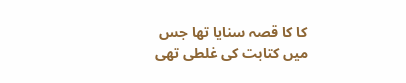کا کا قصہ سنایا تھا جس میں کتابت کی غلطی تھی